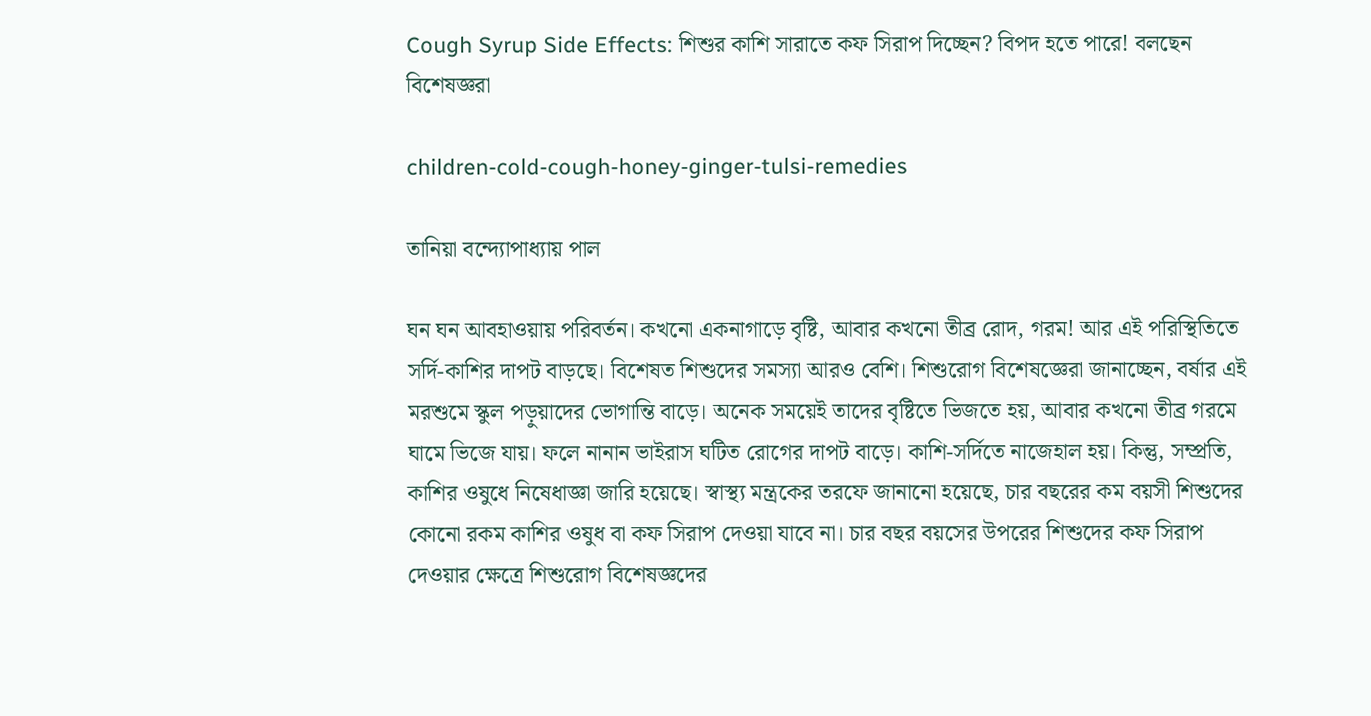Cough Syrup Side Effects: শিশুর কাশি সারাতে কফ সিরাপ দিচ্ছেন? বিপদ হতে পারে! বলছেন বিশেষজ্ঞরা

children-cold-cough-honey-ginger-tulsi-remedies

তানিয়া বন্দ্যোপাধ্যায় পাল

ঘন ঘন আবহাওয়ায় পরিবর্তন। কখনো একনাগাড়ে বৃষ্টি, আবার কখনো তীব্র রোদ, গরম! আর এই পরিস্থিতিতে সর্দি-কাশির দাপট বাড়ছে। বিশেষত শিশুদের সমস্যা আরও বেশি। শিশুরোগ বিশেষজ্ঞেরা জানাচ্ছেন, বর্ষার এই মরশুমে স্কুল পড়ুয়াদের ভোগান্তি বাড়ে। অনেক সময়েই তাদের বৃষ্টিতে‌ ভিজতে হয়, আবার কখনো তীব্র গরমে ঘামে ভিজে যায়। ফলে নানান ভাইরাস ঘটিত রোগের দাপট বাড়ে। কাশি-সর্দিতে নাজেহাল হয়। কিন্তু, সম্প্রতি, কাশির ওষুধে নিষেধাজ্ঞা জারি হয়েছে। স্বাস্থ্য মন্ত্রকের তরফে জানানো হয়েছে, চার বছরের কম বয়সী শিশুদের কোনো রকম কাশির ওষুধ বা কফ সিরাপ দেওয়া যাবে না। চার বছর বয়সের উপরের শিশুদের কফ সিরাপ দেওয়ার ক্ষেত্রে শিশুরোগ বিশেষজ্ঞদের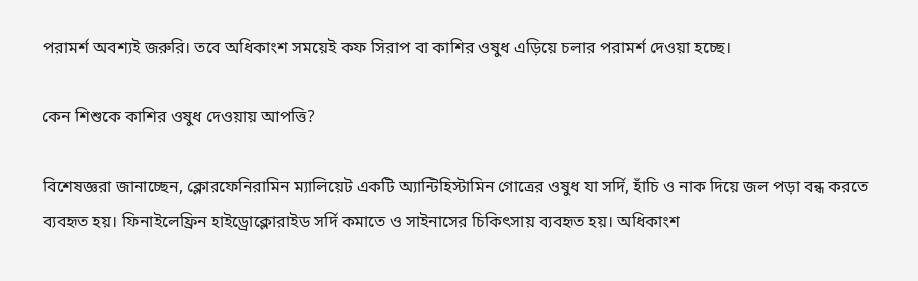পরামর্শ অবশ্যই জরুরি। তবে অধিকাংশ সময়েই কফ সিরাপ বা কাশির ওষুধ এড়িয়ে চলার পরামর্শ দেওয়া হচ্ছে।

কেন শিশুকে কাশির ওষুধ দেওয়ায় আপত্তি?

বিশেষজ্ঞরা জানাচ্ছেন, ক্লোরফেনিরামিন ম্যালিয়েট একটি অ্যান্টিহিস্টামিন গোত্রের ওষুধ যা সর্দি, হাঁচি ও নাক দিয়ে জল পড়া বন্ধ করতে ব্যবহৃত হয়। ফিনাইলেফ্রিন হাইড্রোক্লোরাইড সর্দি কমাতে ও সাইনাসের চিকিৎসায় ব্যবহৃত হয়। অধিকাংশ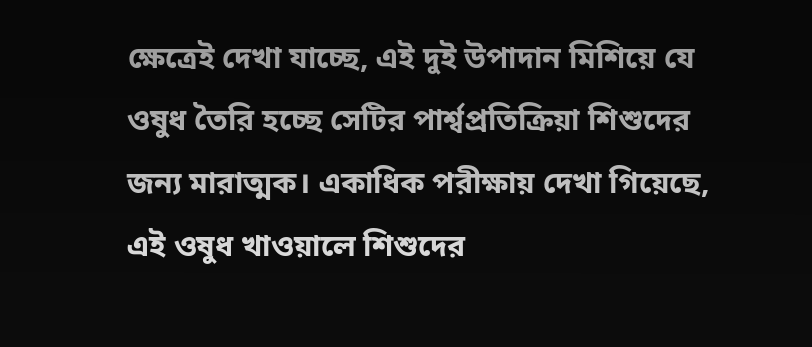ক্ষেত্রেই দেখা যাচ্ছে, এই দুই উপাদান মিশিয়ে যে ওষুধ তৈরি হচ্ছে সেটির পার্শ্বপ্রতিক্রিয়া শিশুদের জন্য মারাত্মক। একাধিক পরীক্ষায় দেখা গিয়েছে, এই ওষুধ খাওয়ালে শিশুদের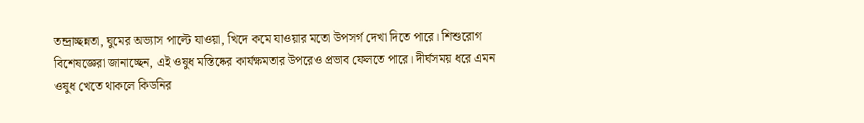তন্দ্রাচ্ছন্নতা, ঘুমের অভ্যাস পাল্টে যাওয়া, খিদে কমে যাওয়ার মতো উপসর্গ দেখা দিতে পারে। শিশুরোগ বিশেষজ্ঞেরা জানাচ্ছেন, এই ওষুধ মস্তিষ্কের কার্যক্ষমতার উপরেও প্রভাব ফেলতে পারে। দীর্ঘসময় ধরে এমন ওষুধ খেতে থাকলে কিডনির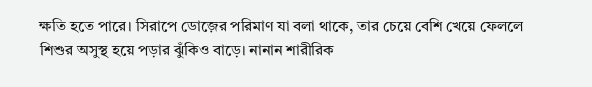ক্ষতি হতে পারে। সিরাপে ডোজ়ের পরিমাণ যা বলা থাকে, তার চেয়ে বেশি খেয়ে ফেললে শিশুর অসুস্থ হয়ে পড়ার ঝুঁকিও বাড়ে। নানান শারীরিক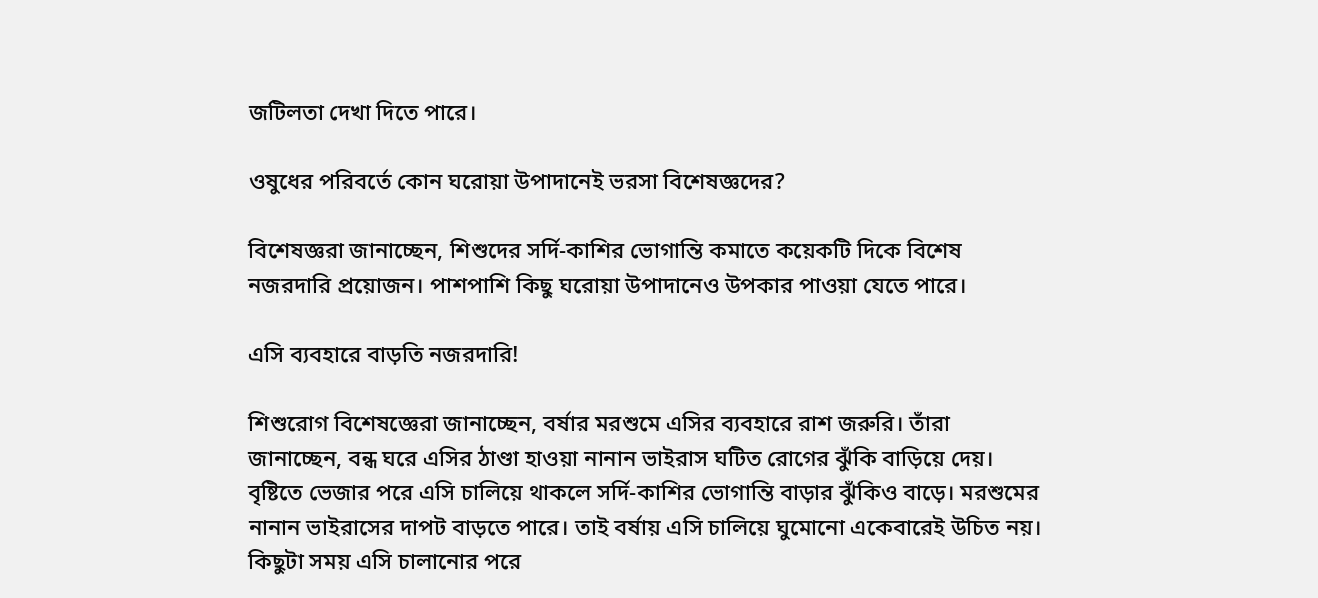জটিলতা দেখা দিতে পারে।

ওষুধের পরিবর্তে কোন ঘরোয়া উপাদানেই ভরসা বিশেষজ্ঞদের?

বিশেষজ্ঞরা জানাচ্ছেন, শিশুদের সর্দি-কাশির ভোগান্তি কমাতে কয়েকটি দিকে বিশেষ নজরদারি প্রয়োজন। পাশপাশি কিছু ঘরোয়া উপাদানেও উপকার পাওয়া যেতে পারে।

এসি ব্যবহারে বাড়তি নজরদারি!

শিশুরোগ বিশেষজ্ঞেরা জানাচ্ছেন, বর্ষার মরশুমে এসির ব্যবহারে রাশ জরুরি। তাঁরা জানাচ্ছেন, বন্ধ ঘরে এসির ঠাণ্ডা হাওয়া নানান ভাইরাস ঘটিত রোগের ঝুঁকি বাড়িয়ে দেয়। বৃষ্টিতে ভেজার পরে এসি চালিয়ে থাকলে সর্দি-কাশির ভোগান্তি বাড়ার ঝুঁকিও বাড়ে। মরশুমের নানান ভাইরাসের দাপট বাড়তে পারে। তাই বর্ষায় এসি চালিয়ে ঘুমোনো একেবারেই উচিত নয়। কিছুটা সময় এসি চালানোর পরে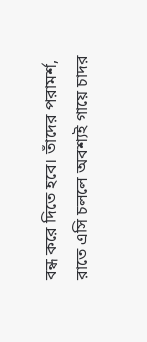বন্ধ করে দিতে হবে। তাঁদের পরামর্শ, রাতে এসি চললে অবশ্যই গায়ে চাদর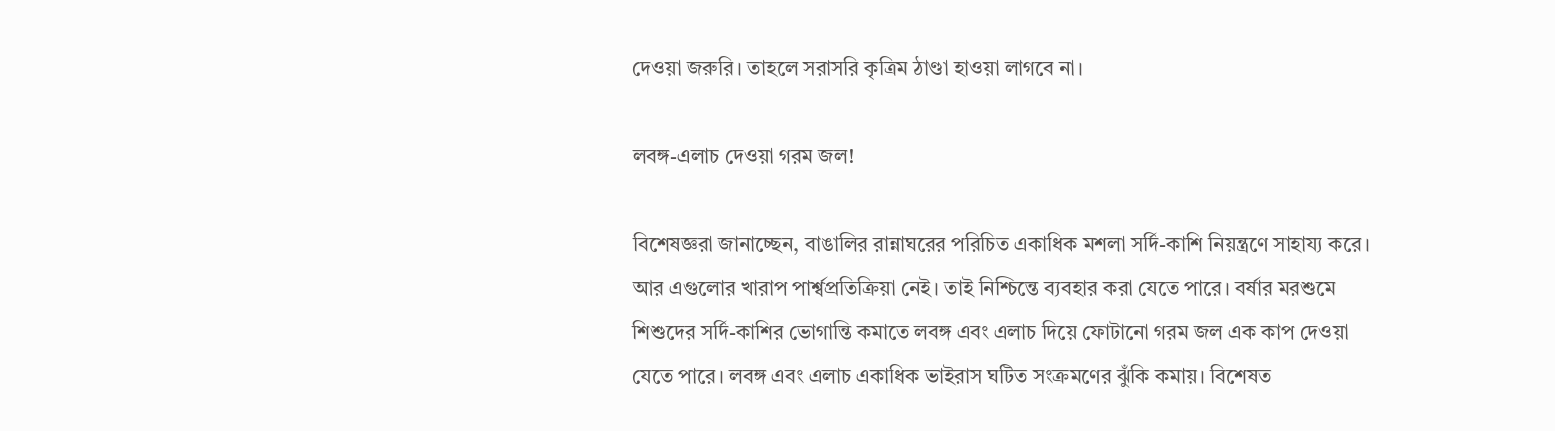দেওয়া জরুরি। তাহলে সরাসরি কৃত্রিম ঠাণ্ডা হাওয়া লাগবে না।

লবঙ্গ-এলাচ দেওয়া গরম জল!

বিশেষজ্ঞরা জানাচ্ছেন, বাঙালির রান্নাঘরের পরিচিত একাধিক মশলা সর্দি-কাশি নিয়ন্ত্রণে সাহায্য করে। আর এগুলোর খারাপ পার্শ্বপ্রতিক্রিয়া নেই। তাই নিশ্চিন্তে ব্যবহার করা যেতে পারে। বর্ষার মরশুমে শিশুদের সর্দি-কাশির ভোগান্তি কমাতে লবঙ্গ এবং এলাচ দিয়ে ফোটানো গরম জল এক কাপ দেওয়া যেতে পারে। লবঙ্গ এবং এলাচ একাধিক ভাইরাস ঘটিত সংক্রমণের ঝুঁকি কমায়। বিশেষত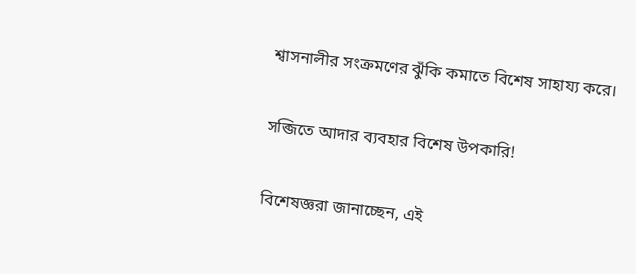শ্বাসনালীর সংক্রমণের ঝুঁকি কমাতে বিশেষ সাহায্য করে।

সব্জিতে আদার ব্যবহার বিশেষ উপকারি!

বিশেষজ্ঞরা জানাচ্ছেন, এই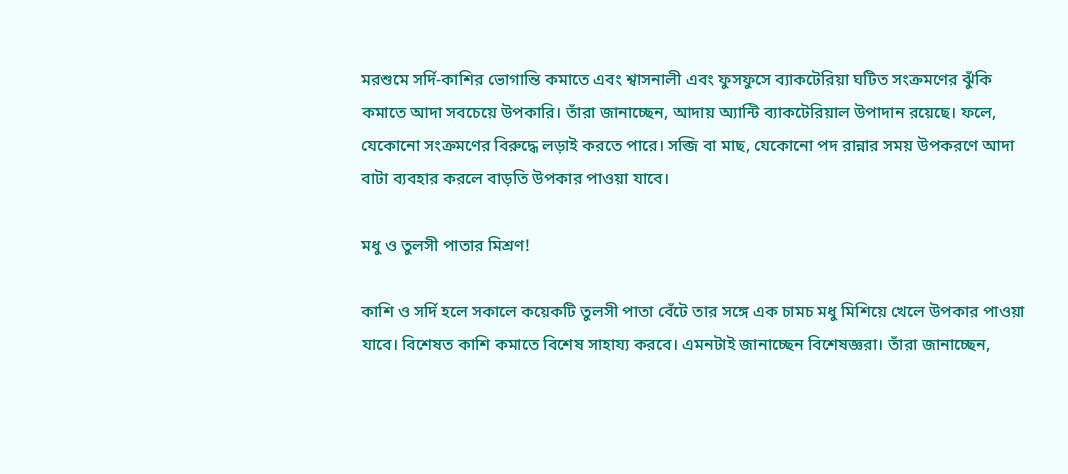মরশুমে সর্দি-কাশির ভোগান্তি কমাতে এবং শ্বাসনালী এবং ফুসফুসে ব্যাকটেরিয়া ঘটিত সংক্রমণের ঝুঁকি কমাতে আদা সবচেয়ে উপকারি।‌ তাঁরা জানাচ্ছেন, আদায় অ্যান্টি ব্যাকটেরিয়াল উপাদান রয়েছে। ফলে, যেকোনো সংক্রমণের বিরুদ্ধে লড়াই করতে পারে।‌ সব্জি বা মাছ, যেকোনো পদ রান্নার সময় উপকরণে আদা বাটা ব্যবহার করলে বাড়তি উপকার পাওয়া যাবে।

মধু ও তুলসী পাতার মিশ্রণ!

কাশি ও সর্দি হলে সকালে কয়েকটি তুলসী পাতা বেঁটে তার সঙ্গে এক চামচ মধু মিশিয়ে খেলে উপকার পাওয়া যাবে। বিশেষত কাশি কমাতে বিশেষ সাহায্য করবে। এমনটাই জানাচ্ছেন বিশেষজ্ঞরা। তাঁরা জানাচ্ছেন,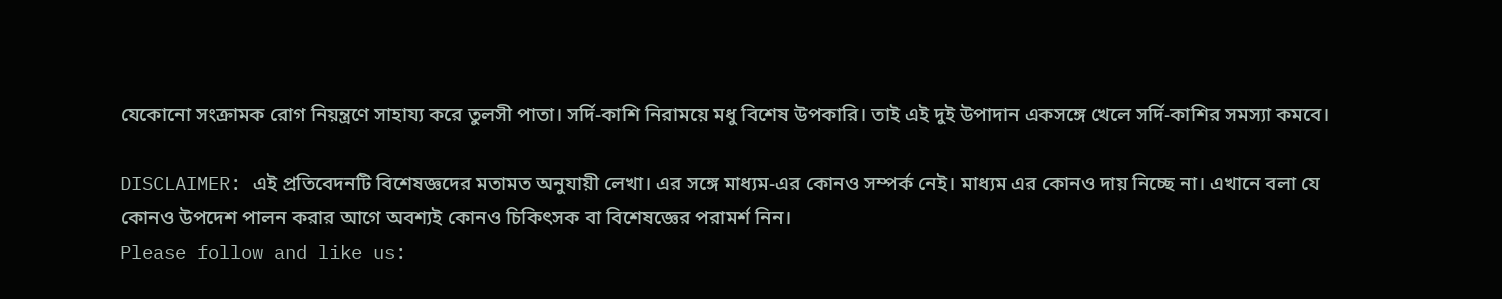যেকোনো সংক্রামক রোগ নিয়ন্ত্রণে সাহায্য করে তুলসী পাতা। সর্দি-কাশি নিরাময়ে মধু বিশেষ উপকারি। তাই এই দুই উপাদান একসঙ্গে খেলে সর্দি-কাশির সমস্যা কমবে।

DISCLAIMER: এই প্রতিবেদনটি বিশেষজ্ঞদের মতামত অনুযায়ী লেখা। এর সঙ্গে মাধ্যম-এর কোনও সম্পর্ক নেই। মাধ্যম এর কোনও দায় নিচ্ছে না। এখানে বলা যে কোনও উপদেশ পালন করার আগে অবশ্যই কোনও চিকিৎসক বা বিশেষজ্ঞের পরামর্শ নিন।
Please follow and like us: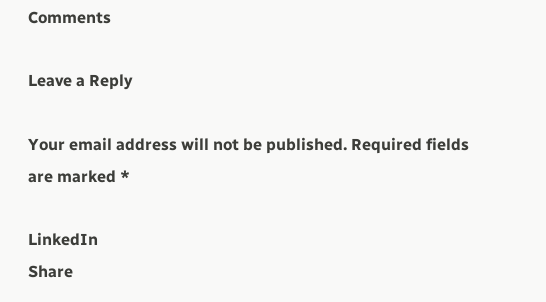Comments

Leave a Reply

Your email address will not be published. Required fields are marked *

LinkedIn
Share